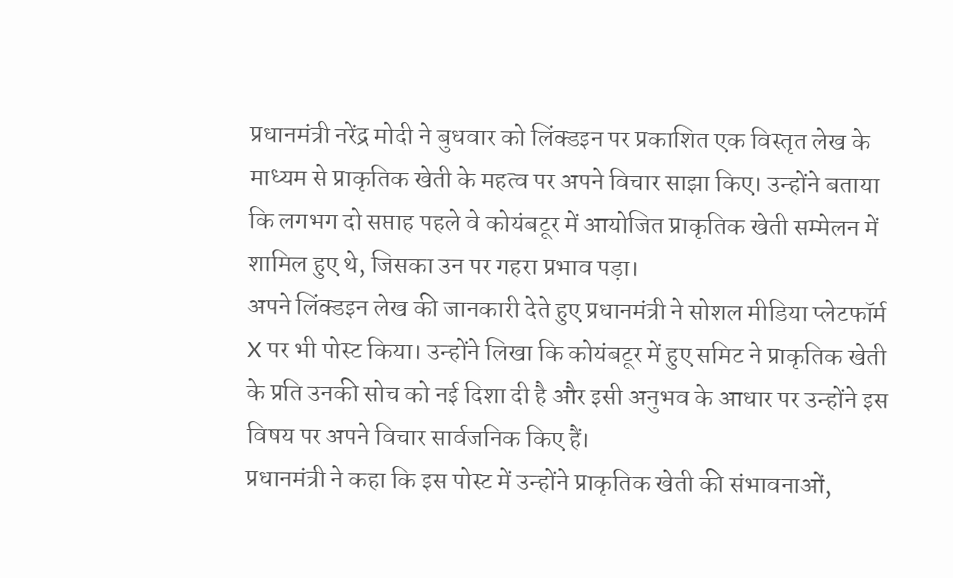प्रधानमंत्री नरेंद्र मोदी ने बुधवार को लिंक्डइन पर प्रकाशित एक विस्तृत लेख के माध्यम से प्राकृतिक खेती के महत्व पर अपने विचार साझा किए। उन्होंने बताया कि लगभग दो सप्ताह पहले वे कोयंबटूर में आयोजित प्राकृतिक खेती सम्मेलन में शामिल हुए थे, जिसका उन पर गहरा प्रभाव पड़ा।
अपने लिंक्डइन लेख की जानकारी देते हुए प्रधानमंत्री ने सोशल मीडिया प्लेटफॉर्म X पर भी पोस्ट किया। उन्होंने लिखा कि कोयंबटूर में हुए समिट ने प्राकृतिक खेती के प्रति उनकी सोच को नई दिशा दी है और इसी अनुभव के आधार पर उन्होंने इस विषय पर अपने विचार सार्वजनिक किए हैं।
प्रधानमंत्री ने कहा कि इस पोस्ट में उन्होंने प्राकृतिक खेती की संभावनाओं,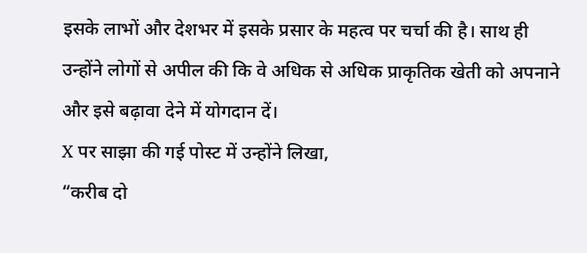इसके लाभों और देशभर में इसके प्रसार के महत्व पर चर्चा की है। साथ ही उन्होंने लोगों से अपील की कि वे अधिक से अधिक प्राकृतिक खेती को अपनाने और इसे बढ़ावा देने में योगदान दें।
X पर साझा की गई पोस्ट में उन्होंने लिखा,
“करीब दो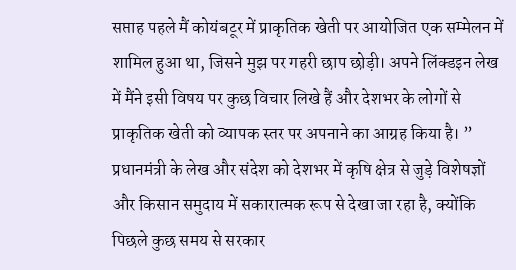सप्ताह पहले मैं कोयंबटूर में प्राकृतिक खेती पर आयोजित एक सम्मेलन में शामिल हुआ था, जिसने मुझ पर गहरी छाप छोड़ी। अपने लिंक्डइन लेख में मैंने इसी विषय पर कुछ विचार लिखे हैं और देशभर के लोगों से प्राकृतिक खेती को व्यापक स्तर पर अपनाने का आग्रह किया है। ”
प्रधानमंत्री के लेख और संदेश को देशभर में कृषि क्षेत्र से जुड़े विशेषज्ञों और किसान समुदाय में सकारात्मक रूप से देखा जा रहा है, क्योंकि पिछले कुछ समय से सरकार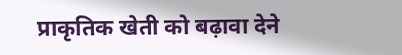प्राकृतिक खेती को बढ़ावा देने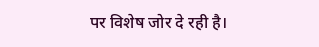पर विशेष जोर दे रही है।